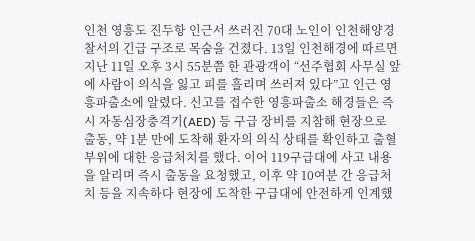인천 영흥도 진두항 인근서 쓰러진 70대 노인이 인천해양경찰서의 긴급 구조로 목숨을 건졌다. 13일 인천해경에 따르면 지난 11일 오후 3시 55분쯤 한 관광객이 “선주협회 사무실 앞에 사람이 의식을 잃고 피를 흘리며 쓰러져 있다”고 인근 영흥파출소에 알렸다. 신고를 접수한 영흥파출소 해경들은 즉시 자동심장충격기(AED) 등 구급 장비를 지참해 현장으로 출동, 약 1분 만에 도착해 환자의 의식 상태를 확인하고 출혈 부위에 대한 응급처치를 했다. 이어 119구급대에 사고 내용을 알리며 즉시 출동을 요청했고, 이후 약 10여분 간 응급처치 등을 지속하다 현장에 도착한 구급대에 안전하게 인계했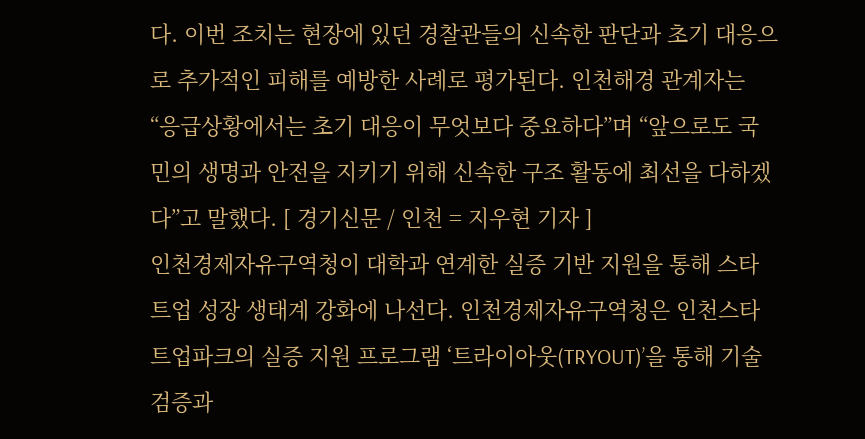다. 이번 조치는 현장에 있던 경찰관들의 신속한 판단과 초기 대응으로 추가적인 피해를 예방한 사례로 평가된다. 인천해경 관계자는 “응급상황에서는 초기 대응이 무엇보다 중요하다”며 “앞으로도 국민의 생명과 안전을 지키기 위해 신속한 구조 활동에 최선을 다하겠다”고 말했다. [ 경기신문 / 인천 = 지우현 기자 ]
인천경제자유구역청이 대학과 연계한 실증 기반 지원을 통해 스타트업 성장 생태계 강화에 나선다. 인천경제자유구역청은 인천스타트업파크의 실증 지원 프로그램 ‘트라이아웃(TRYOUT)’을 통해 기술 검증과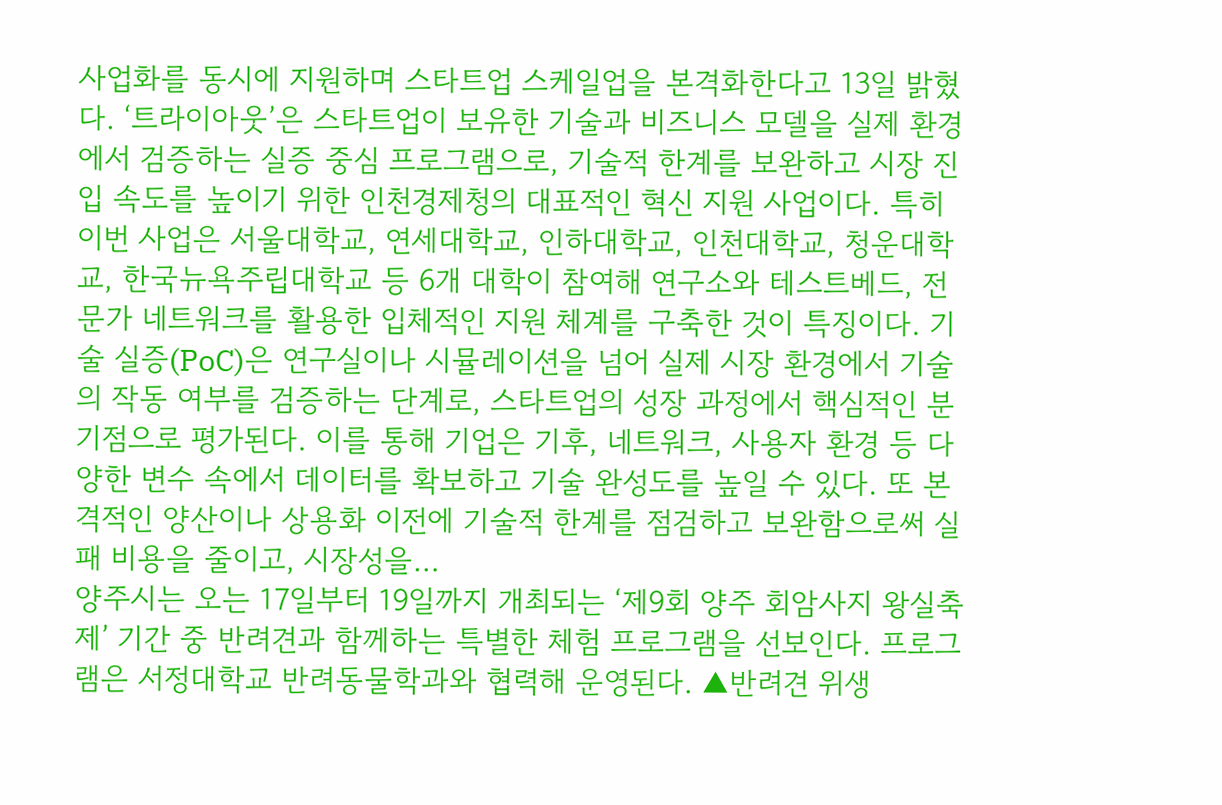사업화를 동시에 지원하며 스타트업 스케일업을 본격화한다고 13일 밝혔다. ‘트라이아웃’은 스타트업이 보유한 기술과 비즈니스 모델을 실제 환경에서 검증하는 실증 중심 프로그램으로, 기술적 한계를 보완하고 시장 진입 속도를 높이기 위한 인천경제청의 대표적인 혁신 지원 사업이다. 특히 이번 사업은 서울대학교, 연세대학교, 인하대학교, 인천대학교, 청운대학교, 한국뉴욕주립대학교 등 6개 대학이 참여해 연구소와 테스트베드, 전문가 네트워크를 활용한 입체적인 지원 체계를 구축한 것이 특징이다. 기술 실증(PoC)은 연구실이나 시뮬레이션을 넘어 실제 시장 환경에서 기술의 작동 여부를 검증하는 단계로, 스타트업의 성장 과정에서 핵심적인 분기점으로 평가된다. 이를 통해 기업은 기후, 네트워크, 사용자 환경 등 다양한 변수 속에서 데이터를 확보하고 기술 완성도를 높일 수 있다. 또 본격적인 양산이나 상용화 이전에 기술적 한계를 점검하고 보완함으로써 실패 비용을 줄이고, 시장성을…
양주시는 오는 17일부터 19일까지 개최되는 ‘제9회 양주 회암사지 왕실축제’ 기간 중 반려견과 함께하는 특별한 체험 프로그램을 선보인다. 프로그램은 서정대학교 반려동물학과와 협력해 운영된다. ▲반려견 위생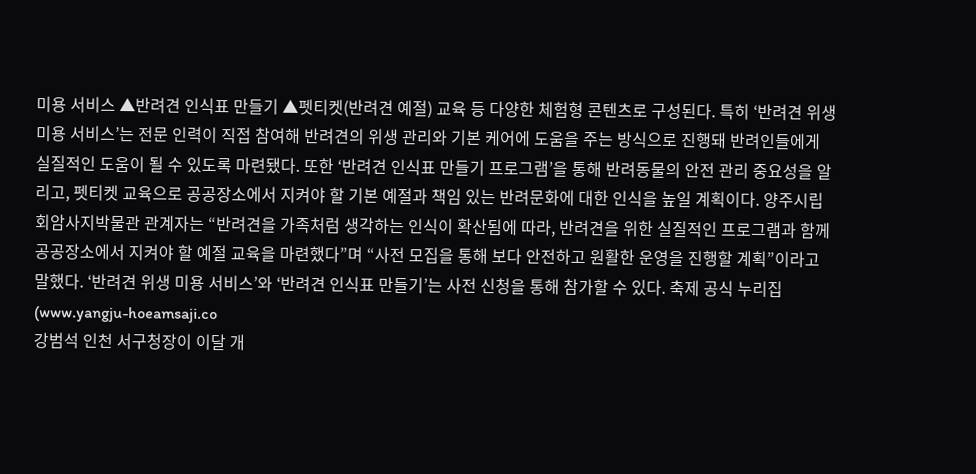미용 서비스 ▲반려견 인식표 만들기 ▲펫티켓(반려견 예절) 교육 등 다양한 체험형 콘텐츠로 구성된다. 특히 ‘반려견 위생 미용 서비스’는 전문 인력이 직접 참여해 반려견의 위생 관리와 기본 케어에 도움을 주는 방식으로 진행돼 반려인들에게 실질적인 도움이 될 수 있도록 마련됐다. 또한 ‘반려견 인식표 만들기 프로그램’을 통해 반려동물의 안전 관리 중요성을 알리고, 펫티켓 교육으로 공공장소에서 지켜야 할 기본 예절과 책임 있는 반려문화에 대한 인식을 높일 계획이다. 양주시립회암사지박물관 관계자는 “반려견을 가족처럼 생각하는 인식이 확산됨에 따라, 반려견을 위한 실질적인 프로그램과 함께 공공장소에서 지켜야 할 예절 교육을 마련했다”며 “사전 모집을 통해 보다 안전하고 원활한 운영을 진행할 계획”이라고 말했다. ‘반려견 위생 미용 서비스’와 ‘반려견 인식표 만들기’는 사전 신청을 통해 참가할 수 있다. 축제 공식 누리집(www.yangju-hoeamsaji.co
강범석 인천 서구청장이 이달 개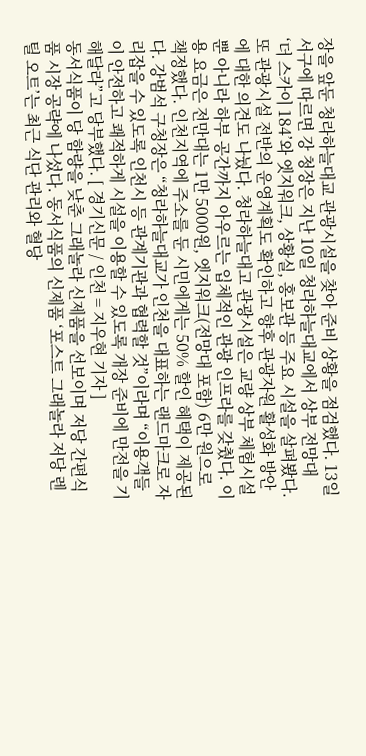장을 앞둔 청라하늘대교 관광시설을 찾아 준비 상황을 점검했다. 13일 서구에 따르면 강 청장은 지난 10일 청라하늘대교에서 상부 전망대 ‘더 스카이 184’와 엣지워크, 상황실, 홍보관 등 주요 시설을 살펴봤다. 또 관광시설 전반의 운영계획도 확인하고 향후 관광자원 활성화 방안에 대한 의견도 나눴다. 청라하늘대고 관광시설은 교량 상부 체험시설뿐 아니라 하부 공간까지 아우르는 입체적인 관광 인프라를 갖췄다. 이용 요금은 전만대는 1만 5000원, 엣지워크(전망대 포함) 6만 원으로 책정했다. 인천지역에 주소를 둔 시민에게는 50% 할인 혜택이 제공된다. 강범석 구청장은 “청라하늘대교가 인천을 대표하는 랜드마크로 자리잡을 수 있도록 인천시 등 관계기관과 협력할 것”이라며 “이용객들이 안전하고 쾌적하게 시설을 이용할 수 있도록 개장 준비에 만전을 기해달라”고 당부했다. [ 경기신문 / 인천 = 지우현 기자 ]
동서식품이 당 함량을 낮춘 그래놀라 신제품을 선보이며 저당 간편식품 시장 공략에 나섰다. 동서식품의 신제품 ‘포스트 그래놀라 저당 렌틸 오트’는 최근 식단 관리와 혈당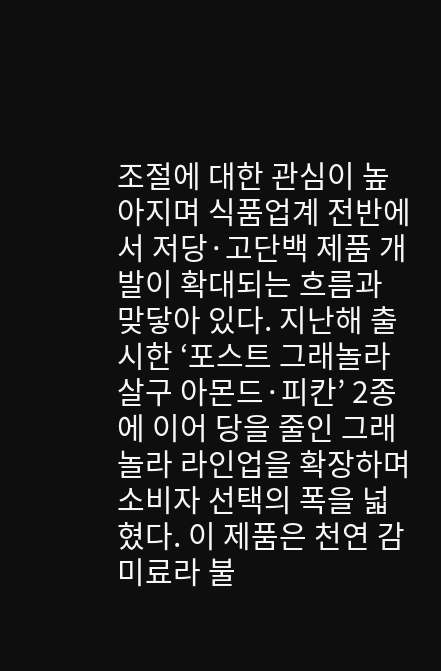조절에 대한 관심이 높아지며 식품업계 전반에서 저당·고단백 제품 개발이 확대되는 흐름과 맞닿아 있다. 지난해 출시한 ‘포스트 그래놀라 살구 아몬드·피칸’ 2종에 이어 당을 줄인 그래놀라 라인업을 확장하며 소비자 선택의 폭을 넓혔다. 이 제품은 천연 감미료라 불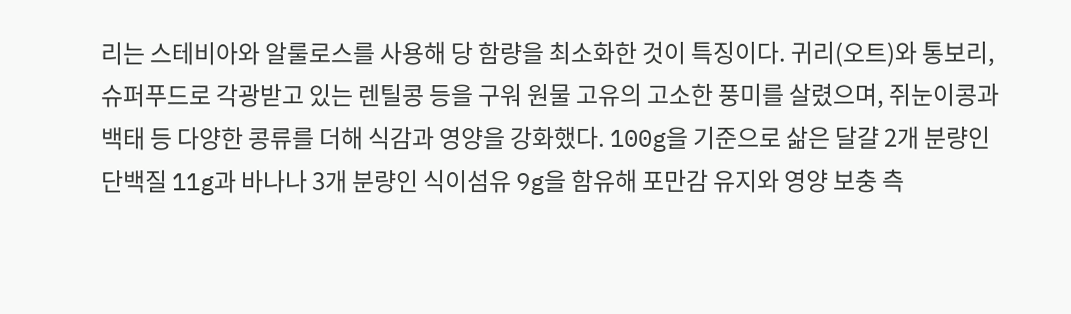리는 스테비아와 알룰로스를 사용해 당 함량을 최소화한 것이 특징이다. 귀리(오트)와 통보리, 슈퍼푸드로 각광받고 있는 렌틸콩 등을 구워 원물 고유의 고소한 풍미를 살렸으며, 쥐눈이콩과 백태 등 다양한 콩류를 더해 식감과 영양을 강화했다. 100g을 기준으로 삶은 달걀 2개 분량인 단백질 11g과 바나나 3개 분량인 식이섬유 9g을 함유해 포만감 유지와 영양 보충 측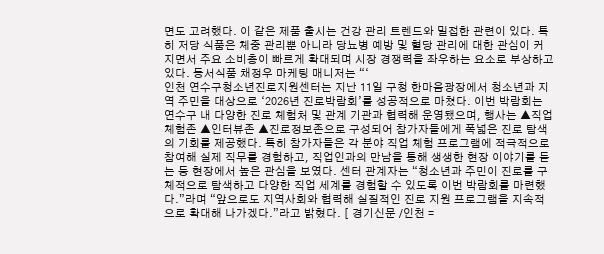면도 고려했다. 이 같은 제품 출시는 건강 관리 트렌드와 밀접한 관련이 있다. 특히 저당 식품은 체중 관리뿐 아니라 당뇨병 예방 및 혈당 관리에 대한 관심이 커지면서 주요 소비층이 빠르게 확대되며 시장 경쟁력을 좌우하는 요소로 부상하고 있다. 동서식품 채정우 마케팅 매니저는 “‘
인천 연수구청소년진로지원센터는 지난 11일 구청 한마음광장에서 청소년과 지역 주민을 대상으로 ‘2026년 진로박람회’를 성공적으로 마쳤다. 이번 박람회는 연수구 내 다양한 진로 체험처 및 관계 기관과 협력해 운영됐으며, 행사는 ▲직업체험존 ▲인터뷰존 ▲진로정보존으로 구성되어 참가자들에게 폭넓은 진로 탐색의 기회를 제공했다. 특히 참가자들은 각 분야 직업 체험 프로그램에 적극적으로 참여해 실제 직무를 경험하고, 직업인과의 만남을 통해 생생한 현장 이야기를 듣는 등 현장에서 높은 관심을 보였다. 센터 관계자는 “청소년과 주민이 진로를 구체적으로 탐색하고 다양한 직업 세계를 경험할 수 있도록 이번 박람회를 마련했다.”라며 “앞으로도 지역사회와 협력해 실질적인 진로 지원 프로그램을 지속적으로 확대해 나가겠다.”라고 밝혔다. [ 경기신문 /인천 =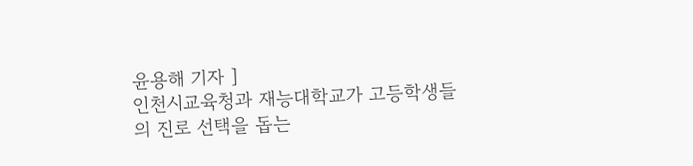윤용해 기자 ]
인천시교육청과 재능대학교가 고등학생들의 진로 선택을 돕는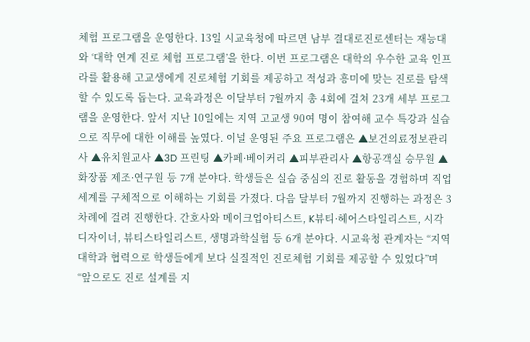체험 프로그램을 운영한다. 13일 시교육청에 따르면 남부 결대로진로센터는 재능대와 ‘대학 연계 진로 체험 프로그램’을 한다. 이번 프로그램은 대학의 우수한 교육 인프라를 활용해 고교생에게 진로체험 기회를 제공하고 적성과 흥미에 맞는 진로를 탐색할 수 있도록 돕는다. 교육과정은 이달부터 7월까지 총 4회에 걸쳐 23개 세부 프로그램을 운영한다. 앞서 지난 10일에는 지역 고교생 90여 명이 참여해 교수 특강과 실습으로 직무에 대한 이해를 높였다. 이널 운영된 주요 프로그램은 ▲보건의료정보관리사 ▲유치원교사 ▲3D 프린팅 ▲카페·베이커리 ▲피부관리사 ▲항공객실 승무원 ▲화장품 제조·연구원 등 7개 분야다. 학생들은 실습 중심의 진로 활동을 경험하며 직업 세계를 구체적으로 이해하는 기회를 가졌다. 다음 달부터 7월까지 진행하는 과정은 3차례에 걸려 진행한다. 간호사와 메이크업아티스트, K뷰티·헤어스타일리스트, 시각디자이너, 뷰티스타일리스트, 생명과학실험 등 6개 분야다. 시교육청 관계자는 “지역 대학과 협력으로 학생들에게 보다 실질적인 진로체험 기회를 제공할 수 있었다”며 “앞으로도 진로 설계를 지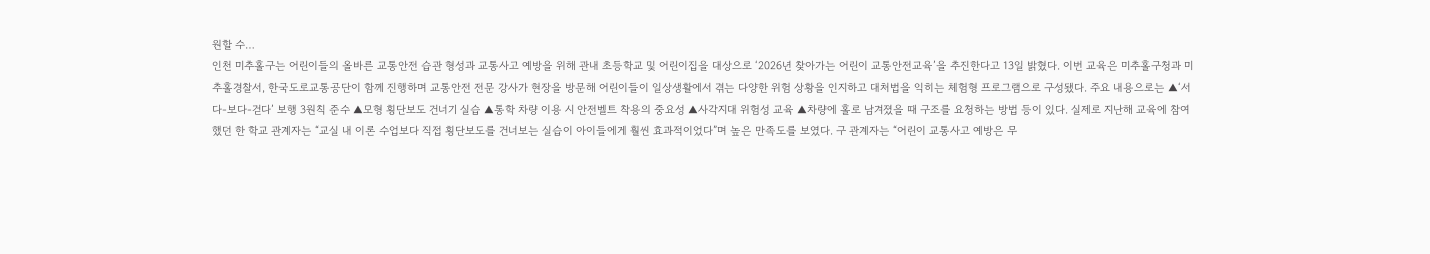원할 수…
인천 미추홀구는 어린이들의 올바른 교통안전 습관 형성과 교통사고 예방을 위해 관내 초등학교 및 어린이집을 대상으로 ‘2026년 찾아가는 어린이 교통안전교육’을 추진한다고 13일 밝혔다. 이번 교육은 미추홀구청과 미추홀경찰서, 한국도로교통공단이 함께 진행하며 교통안전 전문 강사가 현장을 방문해 어린이들이 일상생활에서 겪는 다양한 위험 상황을 인지하고 대처법을 익히는 체험형 프로그램으로 구성됐다. 주요 내용으로는 ▲‘서다-보다-걷다’ 보행 3원칙 준수 ▲모형 횡단보도 건너기 실습 ▲통학 차량 이용 시 안전벨트 착용의 중요성 ▲사각지대 위험성 교육 ▲차량에 홀로 남겨졌을 때 구조를 요청하는 방법 등이 있다. 실제로 지난해 교육에 참여했던 한 학교 관계자는 “교실 내 이론 수업보다 직접 횡단보도를 건너보는 실습이 아이들에게 훨씬 효과적이었다”며 높은 만족도를 보였다. 구 관계자는 “어린이 교통사고 예방은 무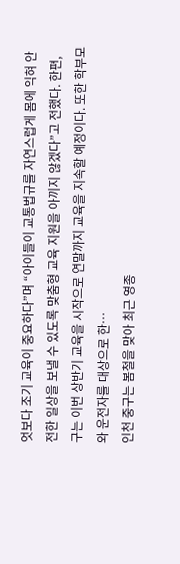엇보다 조기 교육이 중요하다”며 “아이들이 교통법규를 자연스럽게 몸에 익혀 안전한 일상을 보낼 수 있도록 맞춤형 교육 지원을 아끼지 않겠다”고 전했다. 한편, 구는 이번 상반기 교육을 시작으로 연말까지 교육을 지속할 예정이다. 또한 학부모와 운전자를 대상으로 한…
인천 중구는 봄철을 맞아 최근 영종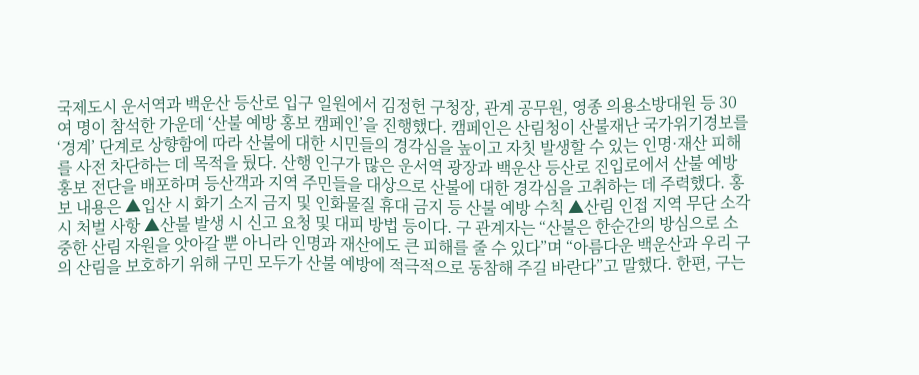국제도시 운서역과 백운산 등산로 입구 일원에서 김정헌 구청장, 관계 공무원, 영종 의용소방대원 등 30여 명이 참석한 가운데 ‘산불 예방 홍보 캠페인’을 진행했다. 캠페인은 산림청이 산불재난 국가위기경보를 ‘경계’ 단계로 상향함에 따라 산불에 대한 시민들의 경각심을 높이고 자칫 발생할 수 있는 인명·재산 피해를 사전 차단하는 데 목적을 뒀다. 산행 인구가 많은 운서역 광장과 백운산 등산로 진입로에서 산불 예방 홍보 전단을 배포하며 등산객과 지역 주민들을 대상으로 산불에 대한 경각심을 고취하는 데 주력했다. 홍보 내용은 ▲입산 시 화기 소지 금지 및 인화물질 휴대 금지 등 산불 예방 수칙 ▲산림 인접 지역 무단 소각 시 처벌 사항 ▲산불 발생 시 신고 요청 및 대피 방법 등이다. 구 관계자는 “산불은 한순간의 방심으로 소중한 산림 자원을 앗아갈 뿐 아니라 인명과 재산에도 큰 피해를 줄 수 있다”며 “아름다운 백운산과 우리 구의 산림을 보호하기 위해 구민 모두가 산불 예방에 적극적으로 동참해 주길 바란다”고 말했다. 한편, 구는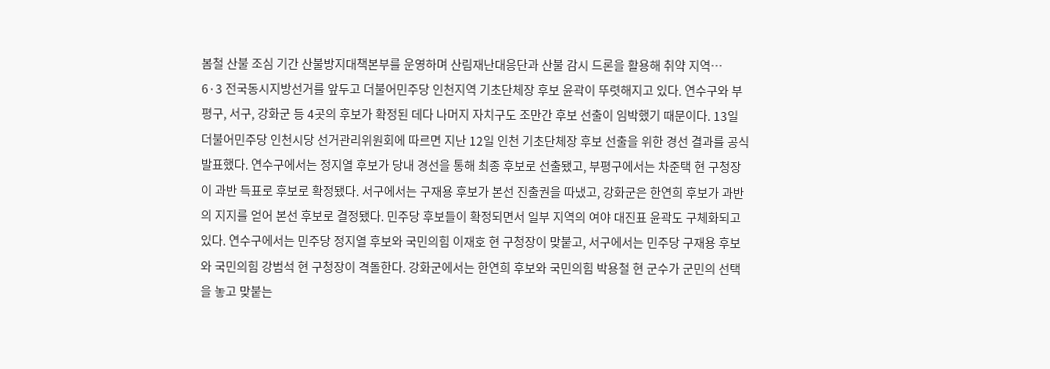봄철 산불 조심 기간 산불방지대책본부를 운영하며 산림재난대응단과 산불 감시 드론을 활용해 취약 지역…
6·3 전국동시지방선거를 앞두고 더불어민주당 인천지역 기초단체장 후보 윤곽이 뚜렷해지고 있다. 연수구와 부평구, 서구, 강화군 등 4곳의 후보가 확정된 데다 나머지 자치구도 조만간 후보 선출이 임박했기 때문이다. 13일 더불어민주당 인천시당 선거관리위원회에 따르면 지난 12일 인천 기초단체장 후보 선출을 위한 경선 결과를 공식 발표했다. 연수구에서는 정지열 후보가 당내 경선을 통해 최종 후보로 선출됐고, 부평구에서는 차준택 현 구청장이 과반 득표로 후보로 확정됐다. 서구에서는 구재용 후보가 본선 진출권을 따냈고, 강화군은 한연희 후보가 과반의 지지를 얻어 본선 후보로 결정됐다. 민주당 후보들이 확정되면서 일부 지역의 여야 대진표 윤곽도 구체화되고 있다. 연수구에서는 민주당 정지열 후보와 국민의힘 이재호 현 구청장이 맞붙고, 서구에서는 민주당 구재용 후보와 국민의힘 강범석 현 구청장이 격돌한다. 강화군에서는 한연희 후보와 국민의힘 박용철 현 군수가 군민의 선택을 놓고 맞붙는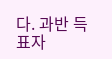다. 과반 득표자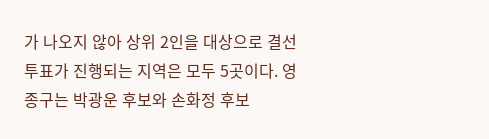가 나오지 않아 상위 2인을 대상으로 결선 투표가 진행되는 지역은 모두 5곳이다. 영종구는 박광운 후보와 손화정 후보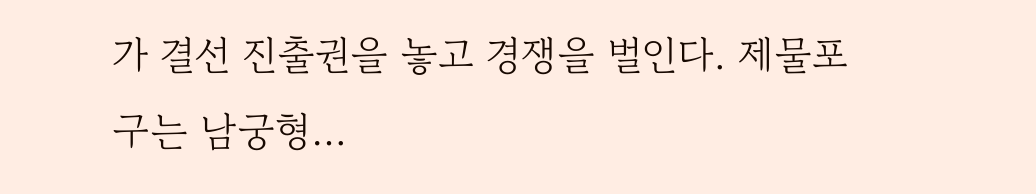가 결선 진출권을 놓고 경쟁을 벌인다. 제물포구는 남궁형…